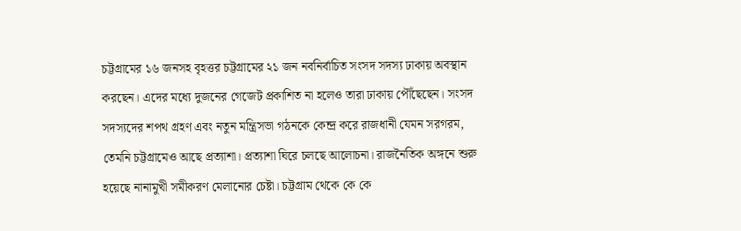চট্টগ্রামের ১৬ জনসহ বৃহত্তর চট্টগ্রামের ২১ জন নবনির্বাচিত সংসদ সদস্য ঢাকায় অবস্থান করছেন। এদের মধ্যে দুজনের গেজেট প্রকাশিত না হলেও তারা ঢাকায় পৌঁছেছেন। সংসদ সদস্যদের শপথ গ্রহণ এবং নতুন মন্ত্রিসভা গঠনকে কেন্দ্র করে রাজধানী যেমন সরগরম, তেমনি চট্টগ্রামেও আছে প্রত্যাশা। প্রত্যাশা ঘিরে চলছে আলোচনা। রাজনৈতিক অঙ্গনে শুরু হয়েছে নানামুখী সমীকরণ মেলানোর চেষ্টা। চট্টগ্রাম থেকে কে কে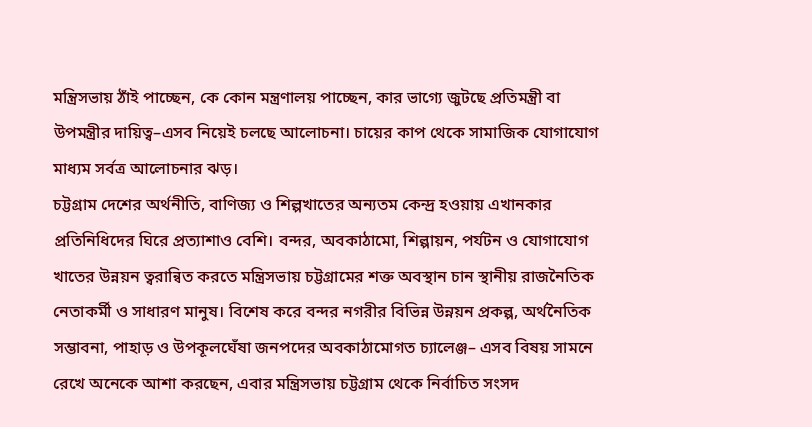মন্ত্রিসভায় ঠাঁই পাচ্ছেন, কে কোন মন্ত্রণালয় পাচ্ছেন, কার ভাগ্যে জুটছে প্রতিমন্ত্রী বা উপমন্ত্রীর দায়িত্ব–এসব নিয়েই চলছে আলোচনা। চায়ের কাপ থেকে সামাজিক যোগাযোগ মাধ্যম সর্বত্র আলোচনার ঝড়।
চট্টগ্রাম দেশের অর্থনীতি, বাণিজ্য ও শিল্পখাতের অন্যতম কেন্দ্র হওয়ায় এখানকার প্রতিনিধিদের ঘিরে প্রত্যাশাও বেশি। বন্দর, অবকাঠামো, শিল্পায়ন, পর্যটন ও যোগাযোগ খাতের উন্নয়ন ত্বরান্বিত করতে মন্ত্রিসভায় চট্টগ্রামের শক্ত অবস্থান চান স্থানীয় রাজনৈতিক নেতাকর্মী ও সাধারণ মানুষ। বিশেষ করে বন্দর নগরীর বিভিন্ন উন্নয়ন প্রকল্প, অর্থনৈতিক সম্ভাবনা, পাহাড় ও উপকূলঘেঁষা জনপদের অবকাঠামোগত চ্যালেঞ্জ– এসব বিষয় সামনে রেখে অনেকে আশা করছেন, এবার মন্ত্রিসভায় চট্টগ্রাম থেকে নির্বাচিত সংসদ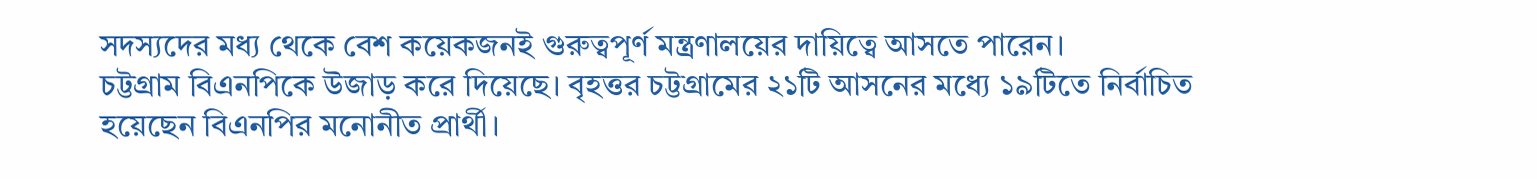সদস্যদের মধ্য থেকে বেশ কয়েকজনই গুরুত্বপূর্ণ মন্ত্রণালয়ের দায়িত্বে আসতে পারেন।
চট্টগ্রাম বিএনপিকে উজাড় করে দিয়েছে। বৃহত্তর চট্টগ্রামের ২১টি আসনের মধ্যে ১৯টিতে নির্বাচিত হয়েছেন বিএনপির মনোনীত প্রার্থী।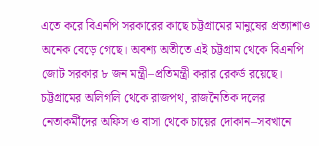এতে করে বিএনপি সরকারের কাছে চট্টগ্রামের মানুষের প্রত্যাশাও অনেক বেড়ে গেছে। অবশ্য অতীতে এই চট্টগ্রাম থেকে বিএনপি জোট সরকার ৮ জন মন্ত্রী–প্রতিমন্ত্রী করার রেকর্ড রয়েছে।
চট্টগ্রামের অলিগলি থেকে রাজপথ, রাজনৈতিক দলের নেতাকর্মীদের অফিস ও বাসা থেকে চায়ের দোকান–সবখানে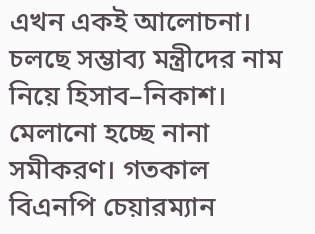এখন একই আলোচনা। চলছে সম্ভাব্য মন্ত্রীদের নাম নিয়ে হিসাব–নিকাশ। মেলানো হচ্ছে নানা সমীকরণ। গতকাল বিএনপি চেয়ারম্যান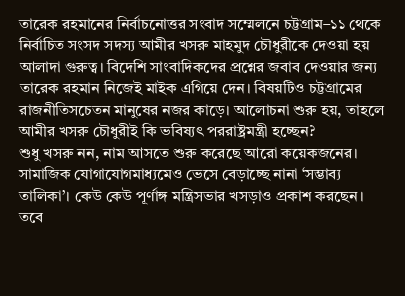তারেক রহমানের নির্বাচনোত্তর সংবাদ সম্মেলনে চট্টগ্রাম–১১ থেকে নির্বাচিত সংসদ সদস্য আমীর খসরু মাহমুদ চৌধুরীকে দেওয়া হয় আলাদা গুরুত্ব। বিদেশি সাংবাদিকদের প্রশ্নের জবাব দেওয়ার জন্য তারেক রহমান নিজেই মাইক এগিয়ে দেন। বিষয়টিও চট্টগ্রামের রাজনীতিসচেতন মানুষের নজর কাড়ে। আলোচনা শুরু হয়, তাহলে আমীর খসরু চৌধুরীই কি ভবিষ্যৎ পররাষ্ট্রমন্ত্রী হচ্ছেন?
শুধু খসরু নন, নাম আসতে শুরু করেছে আরো কয়েকজনের। সামাজিক যোগাযোগমাধ্যমেও ভেসে বেড়াচ্ছে নানা ‘সম্ভাব্য তালিকা’। কেউ কেউ পূর্ণাঙ্গ মন্ত্রিসভার খসড়াও প্রকাশ করছেন। তবে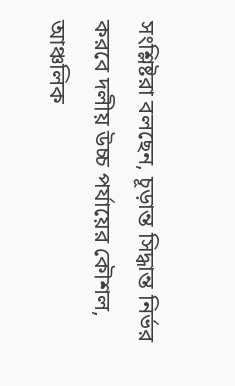সংশ্লিষ্টরা বলছেন, চূড়ান্ত সিদ্ধান্ত নির্ভর করবে দলীয় উচ্চ পর্যায়ের কৌশল, আঞ্চলিক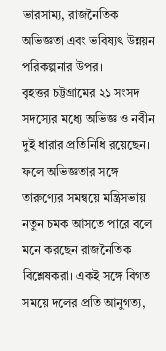ভারসাম্য, রাজনৈতিক অভিজ্ঞতা এবং ভবিষ্যৎ উন্নয়ন পরিকল্পনার উপর।
বৃহত্তর চট্টগ্রামের ২১ সংসদ সদস্যের মধ্যে অভিজ্ঞ ও নবীন দুই ধারার প্রতিনিধি রয়েছেন। ফলে অভিজ্ঞতার সঙ্গে তারুণ্যের সমন্বয়ে মন্ত্রিসভায় নতুন চমক আসতে পারে বলে মনে করছেন রাজনৈতিক বিশ্লেষকরা। একই সঙ্গে বিগত সময়ে দলের প্রতি আনুগত্য,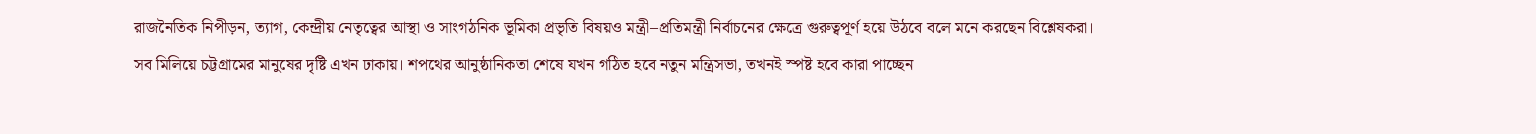রাজনৈতিক নিপীড়ন, ত্যাগ, কেন্দ্রীয় নেতৃত্বের আস্থা ও সাংগঠনিক ভূমিকা প্রভৃতি বিষয়ও মন্ত্রী–প্রতিমন্ত্রী নির্বাচনের ক্ষেত্রে গুরুত্বপূর্ণ হয়ে উঠবে বলে মনে করছেন বিশ্লেষকরা।
সব মিলিয়ে চট্টগ্রামের মানুষের দৃষ্টি এখন ঢাকায়। শপথের আনুষ্ঠানিকতা শেষে যখন গঠিত হবে নতুন মন্ত্রিসভা, তখনই স্পষ্ট হবে কারা পাচ্ছেন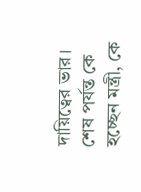দায়িত্বের ভার। শেষ পর্যন্ত কে হচ্ছেন মন্ত্রী, কে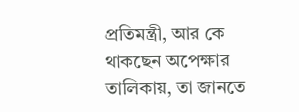প্রতিমন্ত্রী, আর কে থাকছেন অপেক্ষার তালিকায়, তা জানতে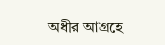অধীর আগ্রহে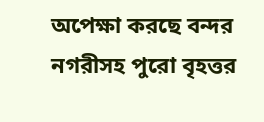অপেক্ষা করছে বন্দর নগরীসহ পুরো বৃহত্তর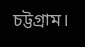চট্টগ্রাম।